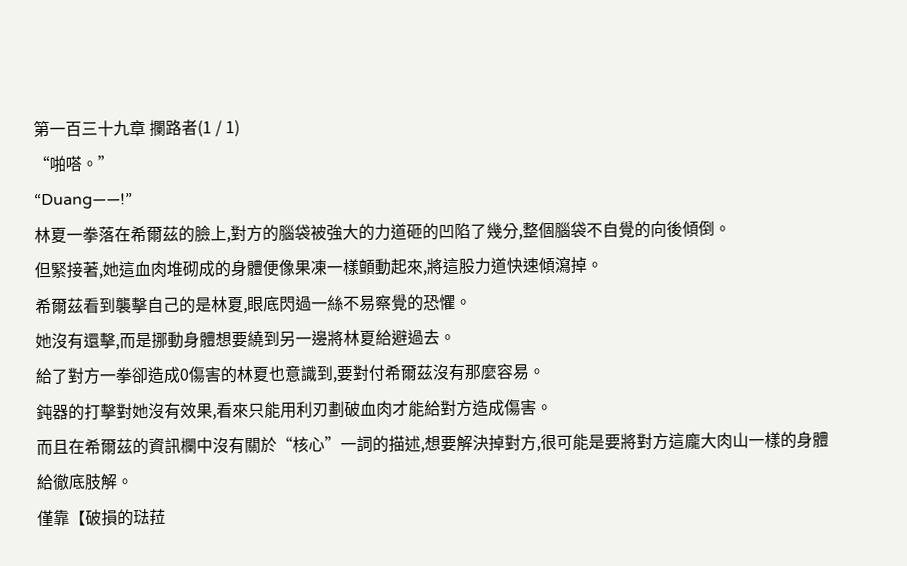第一百三十九章 攔路者(1 / 1)
“啪嗒。”
“Duang——!”
林夏一拳落在希爾茲的臉上,對方的腦袋被強大的力道砸的凹陷了幾分,整個腦袋不自覺的向後傾倒。
但緊接著,她這血肉堆砌成的身體便像果凍一樣顫動起來,將這股力道快速傾瀉掉。
希爾茲看到襲擊自己的是林夏,眼底閃過一絲不易察覺的恐懼。
她沒有還擊,而是挪動身體想要繞到另一邊將林夏給避過去。
給了對方一拳卻造成0傷害的林夏也意識到,要對付希爾茲沒有那麼容易。
鈍器的打擊對她沒有效果,看來只能用利刃劃破血肉才能給對方造成傷害。
而且在希爾茲的資訊欄中沒有關於“核心”一詞的描述,想要解決掉對方,很可能是要將對方這龐大肉山一樣的身體給徹底肢解。
僅靠【破損的琺菈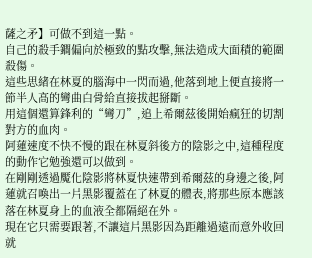薩之矛】可做不到這一點。
自己的殺手鐧偏向於極致的點攻擊,無法造成大面積的範圍殺傷。
這些思緒在林夏的腦海中一閃而過,他落到地上便直接將一節半人高的彎曲白骨給直接拔起掰斷。
用這個還算鋒利的“彎刀”,追上希爾茲後開始瘋狂的切割對方的血肉。
阿蓮速度不快不慢的跟在林夏斜後方的陰影之中,這種程度的動作它勉強還可以做到。
在剛剛透過魘化陰影將林夏快速帶到希爾茲的身邊之後,阿蓮就召喚出一片黑影覆蓋在了林夏的體表,將那些原本應該落在林夏身上的血液全都隔絕在外。
現在它只需要跟著,不讓這片黑影因為距離過遠而意外收回就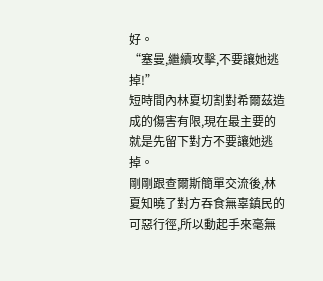好。
“塞曼,繼續攻擊,不要讓她逃掉!”
短時間內林夏切割對希爾茲造成的傷害有限,現在最主要的就是先留下對方不要讓她逃掉。
剛剛跟查爾斯簡單交流後,林夏知曉了對方吞食無辜鎮民的可惡行徑,所以動起手來毫無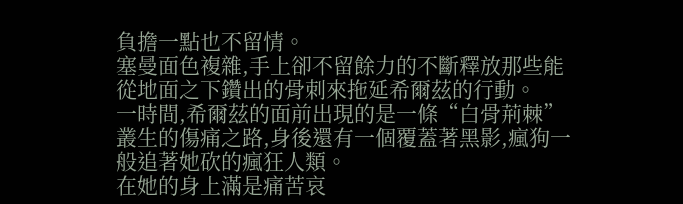負擔一點也不留情。
塞曼面色複雜,手上卻不留餘力的不斷釋放那些能從地面之下鑽出的骨刺來拖延希爾茲的行動。
一時間,希爾茲的面前出現的是一條“白骨荊棘”叢生的傷痛之路,身後還有一個覆蓋著黑影,瘋狗一般追著她砍的瘋狂人類。
在她的身上滿是痛苦哀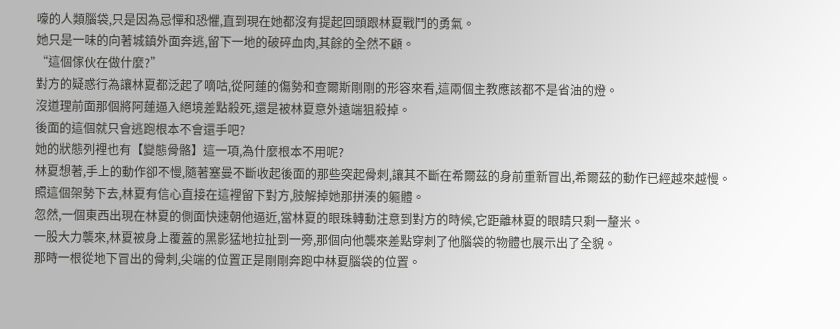嚎的人類腦袋,只是因為忌憚和恐懼,直到現在她都沒有提起回頭跟林夏戰鬥的勇氣。
她只是一味的向著城鎮外面奔逃,留下一地的破碎血肉,其餘的全然不顧。
“這個傢伙在做什麼?”
對方的疑惑行為讓林夏都泛起了嘀咕,從阿蓮的傷勢和查爾斯剛剛的形容來看,這兩個主教應該都不是省油的燈。
沒道理前面那個將阿蓮逼入絕境差點殺死,還是被林夏意外遠端狙殺掉。
後面的這個就只會逃跑根本不會還手吧?
她的狀態列裡也有【變態骨骼】這一項,為什麼根本不用呢?
林夏想著,手上的動作卻不慢,隨著塞曼不斷收起後面的那些突起骨刺,讓其不斷在希爾茲的身前重新冒出,希爾茲的動作已經越來越慢。
照這個架勢下去,林夏有信心直接在這裡留下對方,肢解掉她那拼湊的軀體。
忽然,一個東西出現在林夏的側面快速朝他逼近,當林夏的眼珠轉動注意到對方的時候,它距離林夏的眼睛只剩一釐米。
一股大力襲來,林夏被身上覆蓋的黑影猛地拉扯到一旁,那個向他襲來差點穿刺了他腦袋的物體也展示出了全貌。
那時一根從地下冒出的骨刺,尖端的位置正是剛剛奔跑中林夏腦袋的位置。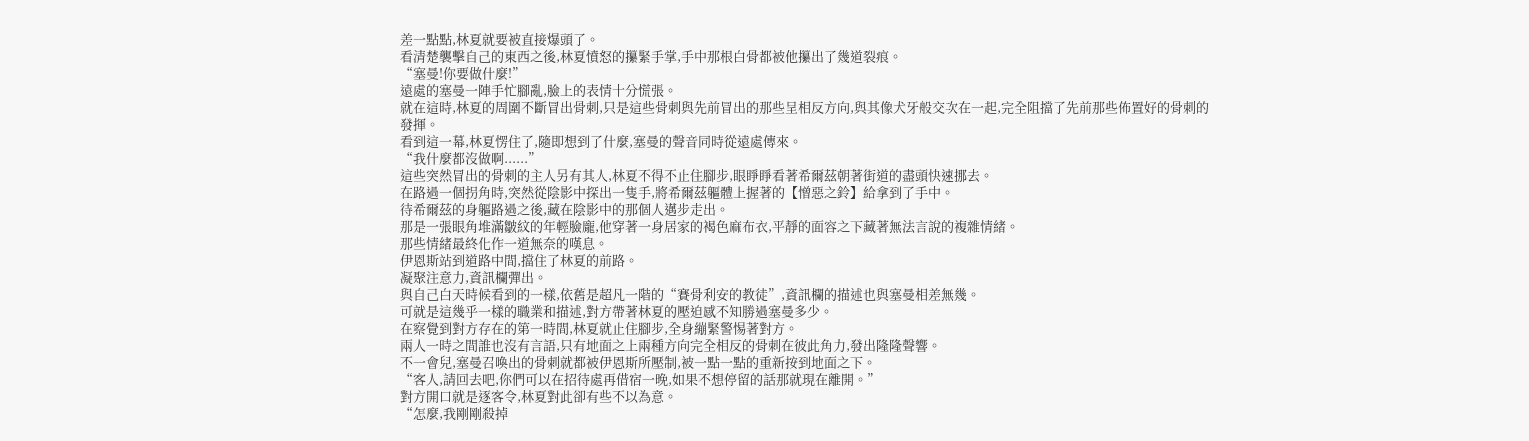差一點點,林夏就要被直接爆頭了。
看清楚襲擊自己的東西之後,林夏憤怒的攥緊手掌,手中那根白骨都被他攥出了幾道裂痕。
“塞曼!你要做什麼!”
遠處的塞曼一陣手忙腳亂,臉上的表情十分慌張。
就在這時,林夏的周圍不斷冒出骨刺,只是這些骨刺與先前冒出的那些呈相反方向,與其像犬牙般交次在一起,完全阻擋了先前那些佈置好的骨刺的發揮。
看到這一幕,林夏愣住了,隨即想到了什麼,塞曼的聲音同時從遠處傳來。
“我什麼都沒做啊......”
這些突然冒出的骨刺的主人另有其人,林夏不得不止住腳步,眼睜睜看著希爾茲朝著街道的盡頭快速挪去。
在路過一個拐角時,突然從陰影中探出一隻手,將希爾茲軀體上握著的【憎惡之鈴】給拿到了手中。
待希爾茲的身軀路過之後,藏在陰影中的那個人邁步走出。
那是一張眼角堆滿皺紋的年輕臉龐,他穿著一身居家的褐色麻布衣,平靜的面容之下藏著無法言說的複雜情緒。
那些情緒最終化作一道無奈的嘆息。
伊恩斯站到道路中間,擋住了林夏的前路。
凝聚注意力,資訊欄彈出。
與自己白天時候看到的一樣,依舊是超凡一階的“賽骨利安的教徒”,資訊欄的描述也與塞曼相差無幾。
可就是這幾乎一樣的職業和描述,對方帶著林夏的壓迫感不知勝過塞曼多少。
在察覺到對方存在的第一時間,林夏就止住腳步,全身繃緊警惕著對方。
兩人一時之間誰也沒有言語,只有地面之上兩種方向完全相反的骨刺在彼此角力,發出隆隆聲響。
不一會兒,塞曼召喚出的骨刺就都被伊恩斯所壓制,被一點一點的重新按到地面之下。
“客人,請回去吧,你們可以在招待處再借宿一晚,如果不想停留的話那就現在離開。”
對方開口就是逐客令,林夏對此卻有些不以為意。
“怎麼,我剛剛殺掉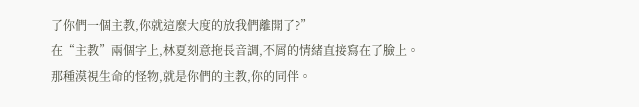了你們一個主教,你就這麼大度的放我們離開了?”
在“主教”兩個字上,林夏刻意拖長音調,不屑的情緒直接寫在了臉上。
那種漠視生命的怪物,就是你們的主教,你的同伴。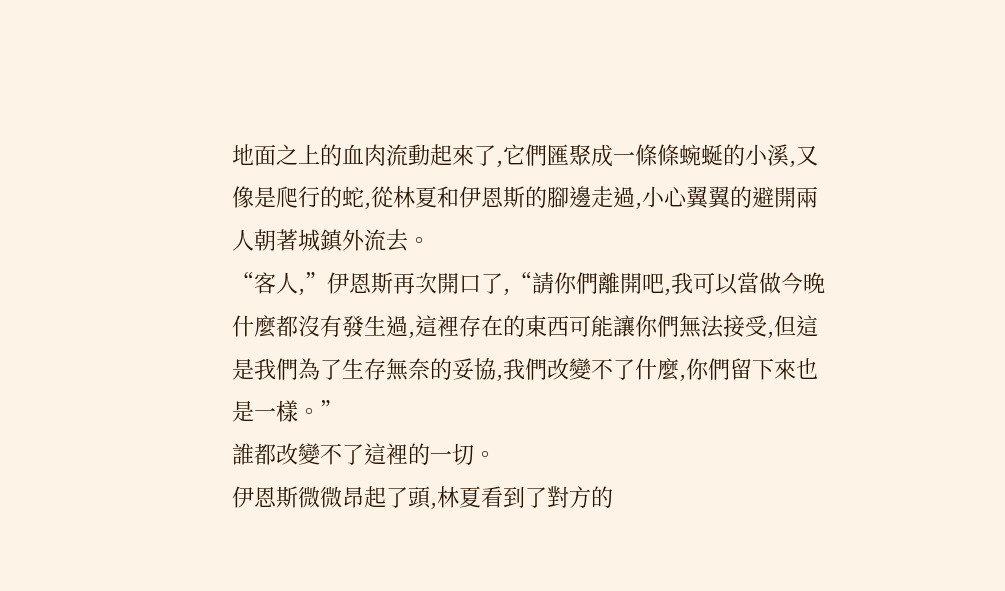地面之上的血肉流動起來了,它們匯聚成一條條蜿蜒的小溪,又像是爬行的蛇,從林夏和伊恩斯的腳邊走過,小心翼翼的避開兩人朝著城鎮外流去。
“客人,”伊恩斯再次開口了,“請你們離開吧,我可以當做今晚什麼都沒有發生過,這裡存在的東西可能讓你們無法接受,但這是我們為了生存無奈的妥協,我們改變不了什麼,你們留下來也是一樣。”
誰都改變不了這裡的一切。
伊恩斯微微昂起了頭,林夏看到了對方的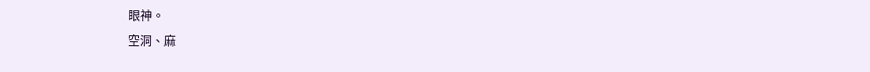眼神。
空洞、麻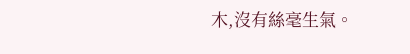木,沒有絲毫生氣。